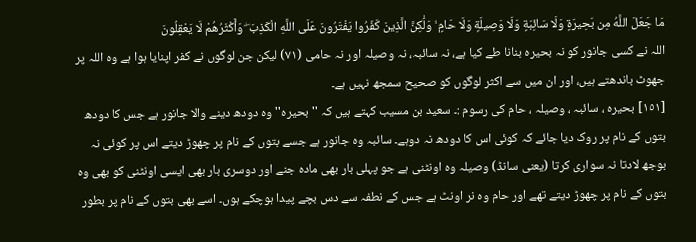مَا جَعَلَ اللَّهُ مِن بَحِيرَةٍ وَلَا سَائِبَةٍ وَلَا وَصِيلَةٍ وَلَا حَامٍ ۙ وَلَٰكِنَّ الَّذِينَ كَفَرُوا يَفْتَرُونَ عَلَى اللَّهِ الْكَذِبَ ۖ وَأَكْثَرُهُمْ لَا يَعْقِلُونَ
اللہ نے کسی جانور کو نہ بحیرہ بنانا طے کیا ہے، نہ سائبہ، نہ وصیلہ اور نہ حامی (٧١) لیکن جن لوگوں نے کفر اپنایا ہوا ہے وہ اللہ پر جھوٹ باندھتے ہیں، اور ان میں سے اکثر لوگوں کو صحیح سمجھ نہیں ہے۔
[١٥١] بحیرہ ، سائبہ ، وصیلہ ، حام کی رسوم :۔ سعید بن مسیب کہتے ہیں کہ ''بحیرہ'' وہ دودھ دینے والا جانور ہے جس کا دودھ بتوں کے نام پر روک دیا جائے کہ کوئی اس کا دودھ نہ دوہے۔ سائبہ وہ جانور ہے جسے بتوں کے نام پر چھوڑ دیتے اس پر کوئی نہ بوجھ لادتا نہ سواری کرتا (یعنی سانڈ) وصیلہ وہ اونٹنی ہے جو پہلی بار بھی مادہ جنے اور دوسری بار بھی ایسی اونٹنی کو بھی وہ بتوں کے نام پر چھوڑ دیتے تھے اور حام وہ نر اونٹ ہے جس کے نطفہ سے دس بچے پیدا ہوچکے ہوں۔ اسے بھی بتوں کے نام پر بطور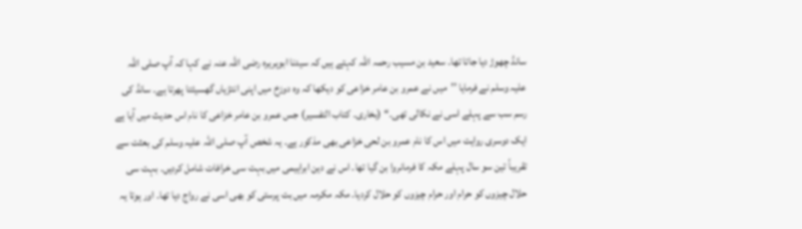سانڈ چھوڑ دیا جاتا تھا۔ سعید بن مسیب رحمہ اللہ کہتے ہیں کہ سیدنا ابوہریرہ رضی اللہ عنہ نے کہا کہ آپ صلی اللہ علیہ وسلم نے فرمایا ’’میں نے عمرو بن عامر خزاعی کو دیکھا کہ وہ دوزخ میں اپنی انتڑیاں گھسیٹتا پھرتا ہے۔ سانڈ کی رسم سب سے پہلے اسی نے نکالی تھی۔‘‘ (بخاری۔ کتاب التفسیر) جس عمرو بن عامر خزاعی کا نام اس حدیث میں آیا ہے ایک دوسری روایت میں اس کا نام عمرو بن لحی خزاعی بھی مذکور ہے۔ یہ شخص آپ صلی اللہ علیہ وسلم کی بعثت سے تقریباً تین سو سال پہلے مکہ کا فرمانروا بن گیا تھا۔ اس نے دین ابراہیمی میں بہت سی خرافات شامل کردیں۔ بہت سی حلال چیزوں کو حرام اور حرام چیزوں کو حلال کردیا۔ مکہ مکرمہ میں بت پرستی کو بھی اسی نے رواج دیا تھا۔ اور ہوتا یہ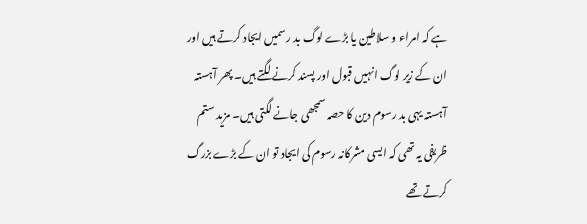ہے کہ امراء و سلاطین یا بڑے لوگ بد رسمیں ایجاد کرتے ہیں اور ان کے زیر لوگ انہیں قبول اور پسند کرنے لگتے ہیں۔ پھر آہستہ آہستہ یہی بد رسوم دین کا حصہ سمجھی جانے لگتی ہیں۔ مزید ستم ظریفی یہ تھی کہ ایسی مشرکانہ رسوم کی ایجاد تو ان کے بڑے بزرگ کرتے تھے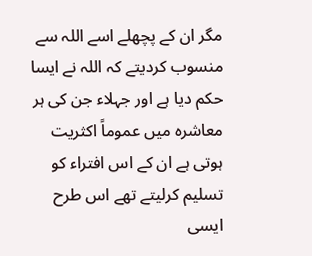مگر ان کے پچھلے اسے اللہ سے منسوب کردیتے کہ اللہ نے ایسا حکم دیا ہے اور جہلاء جن کی ہر معاشرہ میں عموماً اکثریت ہوتی ہے ان کے اس افتراء کو تسلیم کرلیتے تھے اس طرح ایسی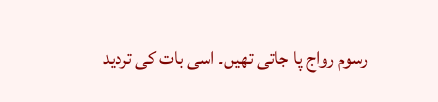رسوم رواج پا جاتی تھیں۔ اسی بات کی تردید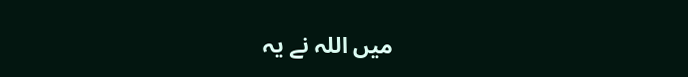میں اللہ نے یہ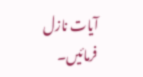آیات نازل فرمائیں۔